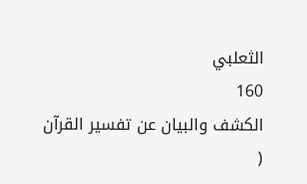الثعلبي
160
الكشف والبيان عن تفسير القرآن (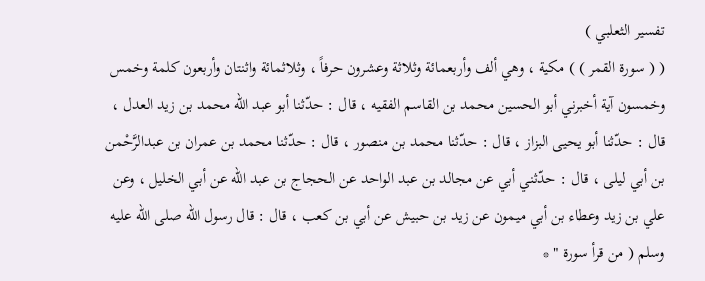تفسير الثعلبي )
( ( سورة القمر ) ) مكية ، وهي ألف وأربعمائة وثلاثة وعشرون حرفاً ، وثلاثمائة واثنتان وأربعون كلمة وخمس وخمسون آية أخبرني أبو الحسين محمد بن القاسم الفقيه ، قال : حدّثنا أبو عبد الله محمد بن زيد العدل ، قال : حدّثنا أبو يحيى البزاز ، قال : حدّثنا محمد بن منصور ، قال : حدّثنا محمد بن عمران بن عبدالرَّحْمن بن أبي ليلى ، قال : حدّثني أبي عن مجالد بن عبد الواحد عن الحجاج بن عبد الله عن أبي الخليل ، وعن علي بن زيد وعطاء بن أبي ميمون عن زيد بن حبيش عن أبي بن كعب ، قال : قال رسول الله صلى الله عليه وسلم ( من قرأ سورة " *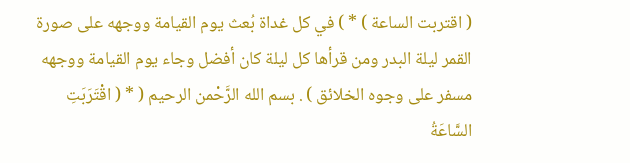( اقتربت الساعة ) * ) في كل غداة بُعث يوم القيامة ووجهه على صورة القمر ليلة البدر ومن قرأها كل ليلة كان أفضل وجاء يوم القيامة ووجهه مسفر على وجوه الخلائق ) . بسم الله الرَّحْمن الرحيم ( * ( اقْتَرَبَتِ السَّاعَةُ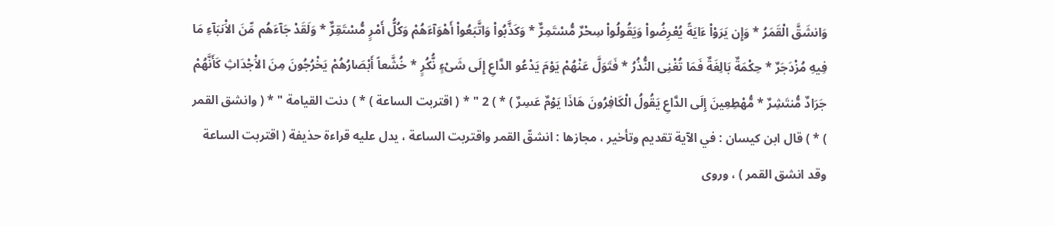وَانشَقَّ الْقَمَرُ * وَإِن يَرَوْاْ ءَايَةً يُعْرِضُواْ وَيَقُولُواْ سِحْرٌ مُّسْتَمِرٌّ * وَكَذَّبُواْ وَاتَّبَعُواْ أَهْوَآءَهُمْ وَكُلُّ أَمْرٍ مُّسْتَقِرٌّ * وَلَقَدْ جَآءَهُم مِّنَ الاَْنبَآءِ مَا فِيهِ مُزْدَجَرٌ * حِكْمَةٌ بَالِغَةٌ فَمَا تُغْنِى النُّذُرُ * فَتَوَلَّ عَنْهُمْ يَوْمَ يَدْعُو الدَّاعِ إِلَى شَىْءٍ نُّكُرٍ * خُشَّعاً أَبْصَارُهُمْ يَخْرُجُونَ مِنَ الاَْجْدَاثِ كَأَنَّهُمْ جَرَادٌ مُّنتَشِرٌ * مُّهْطِعِينَ إِلَى الدَّاعِ يَقُولُ الْكَافِرُونَ هَاذَا يَوْمٌ عَسِرٌ ) * ) 2 " * ( اقتربت الساعة ) * ) دنت القيامة " * ( وانشق القمر ) * ) قال ابن كيسان : في الآية تقديم وتأخير ، مجازها : انشقّ القمر واقتربت الساعة ، يدل عليه قراءة حذيفة ( اقتربت الساعة وقد انشق القمر ) ، وروى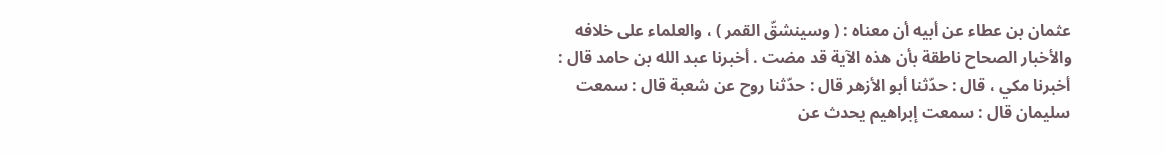عثمان بن عطاء عن أبيه أن معناه : ( وسينشقّ القمر ) ، والعلماء على خلافه والأخبار الصحاح ناطقة بأن هذه الآية قد مضت . أخبرنا عبد الله بن حامد قال : أخبرنا مكي ، قال : حدّثنا أبو الأزهر قال : حدّثنا روح عن شعبة قال : سمعت سليمان قال : سمعت إبراهيم يحدث عن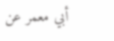أبي معمر عن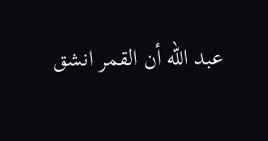عبد الله أن القمر انشق